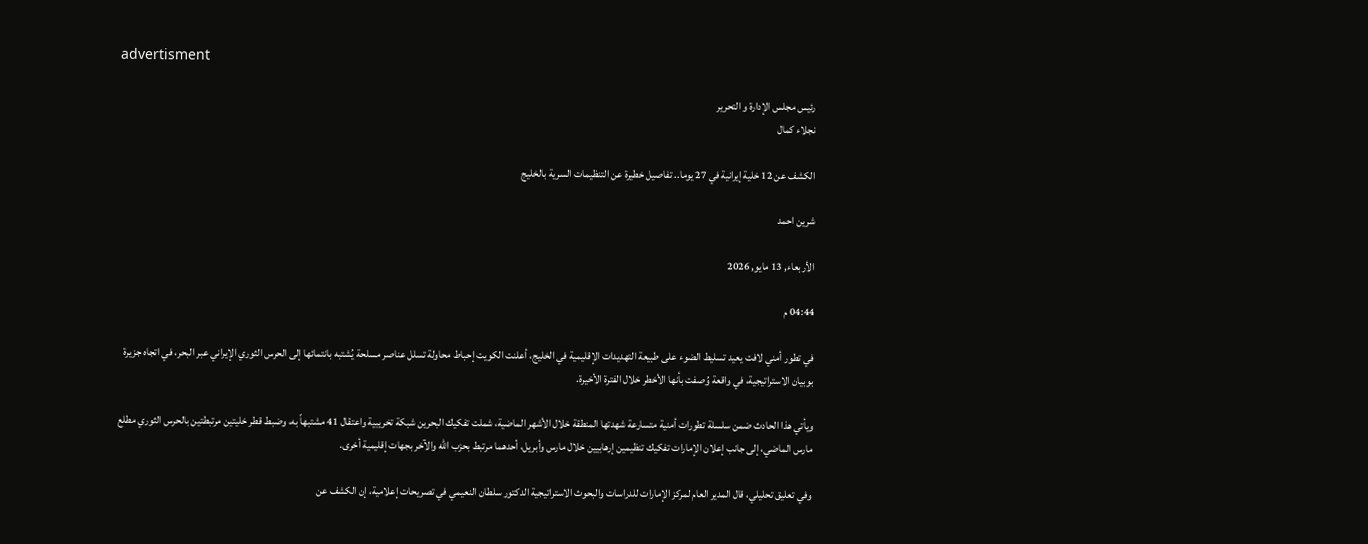advertisment

رئيس مجلس الإدارة و التحرير
نجلاء كمال

الكشف عن 12 خلية إيرانية في 27 يوما.. تفاصيل خطيرة عن التنظيمات السرية بالخليج

شرين احمد

الأربعاء, 13 مايو, 2026

04:44 م

في تطور أمني لافت يعيد تسليط الضوء على طبيعة التهديدات الإقليمية في الخليج، أعلنت الكويت إحباط محاولة تسلل عناصر مسلحة يُشتبه بانتمائها إلى الحرس الثوري الإيراني عبر البحر، في اتجاه جزيرة بوبيان الاستراتيجية، في واقعة وُصفت بأنها الأخطر خلال الفترة الأخيرة.

ويأتي هذا الحادث ضمن سلسلة تطورات أمنية متسارعة شهدتها المنطقة خلال الأشهر الماضية، شملت تفكيك البحرين شبكة تخريبية واعتقال 41 مشتبهاً به، وضبط قطر خليتين مرتبطتين بالحرس الثوري مطلع مارس الماضي، إلى جانب إعلان الإمارات تفكيك تنظيمين إرهابيين خلال مارس وأبريل، أحدهما مرتبط بحزب الله والآخر بجهات إقليمية أخرى.

وفي تعليق تحليلي، قال المدير العام لمركز الإمارات للدراسات والبحوث الاستراتيجية الدكتور سلطان النعيمي في تصريحات إعلامية، إن الكشف عن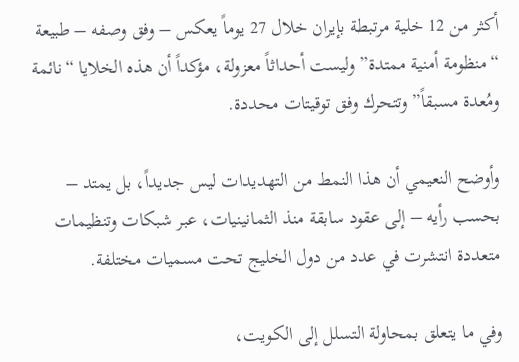أكثر من 12 خلية مرتبطة بإيران خلال 27 يوماً يعكس – وفق وصفه – طبيعة “منظومة أمنية ممتدة” وليست أحداثاً معزولة، مؤكداً أن هذه الخلايا “نائمة ومُعدة مسبقاً” وتتحرك وفق توقيتات محددة.

وأوضح النعيمي أن هذا النمط من التهديدات ليس جديداً، بل يمتد – بحسب رأيه – إلى عقود سابقة منذ الثمانينيات، عبر شبكات وتنظيمات متعددة انتشرت في عدد من دول الخليج تحت مسميات مختلفة.

وفي ما يتعلق بمحاولة التسلل إلى الكويت،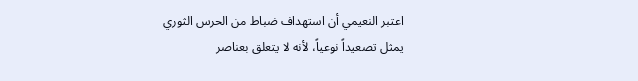اعتبر النعيمي أن استهداف ضباط من الحرس الثوري يمثل تصعيداً نوعياً، لأنه لا يتعلق بعناصر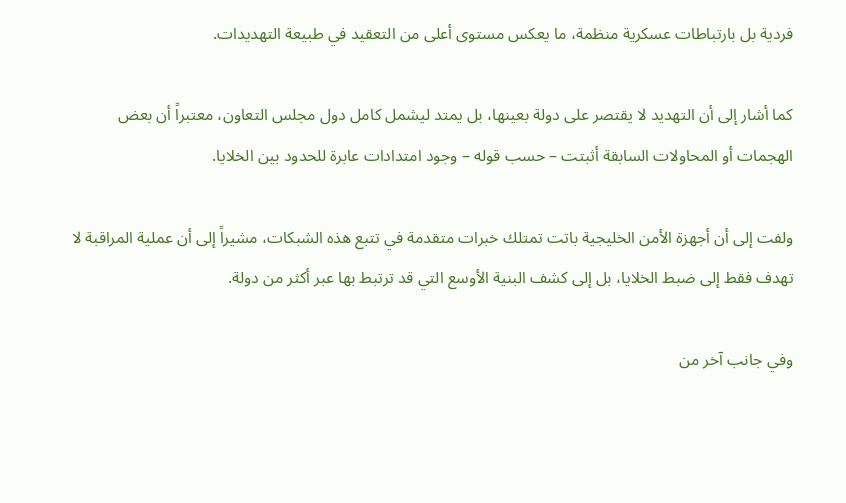فردية بل بارتباطات عسكرية منظمة، ما يعكس مستوى أعلى من التعقيد في طبيعة التهديدات.

كما أشار إلى أن التهديد لا يقتصر على دولة بعينها، بل يمتد ليشمل كامل دول مجلس التعاون، معتبراً أن بعض الهجمات أو المحاولات السابقة أثبتت – حسب قوله – وجود امتدادات عابرة للحدود بين الخلايا.

ولفت إلى أن أجهزة الأمن الخليجية باتت تمتلك خبرات متقدمة في تتبع هذه الشبكات، مشيراً إلى أن عملية المراقبة لا تهدف فقط إلى ضبط الخلايا، بل إلى كشف البنية الأوسع التي قد ترتبط بها عبر أكثر من دولة.

وفي جانب آخر من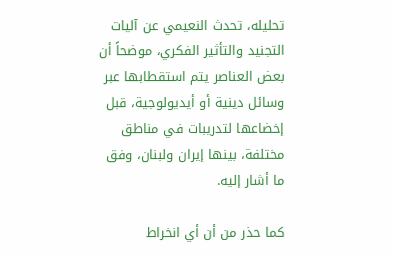تحليله، تحدث النعيمي عن آليات التجنيد والتأثير الفكري، موضحاً أن بعض العناصر يتم استقطابها عبر وسائل دينية أو أيديولوجية، قبل إخضاعها لتدريبات في مناطق مختلفة، بينها إيران ولبنان، وفق ما أشار إليه.

كما حذر من أن أي انخراط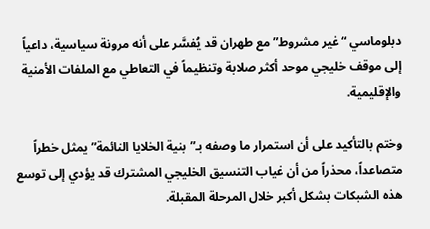دبلوماسي “غير مشروط” مع طهران قد يُفسَّر على أنه مرونة سياسية، داعياً إلى موقف خليجي موحد أكثر صلابة وتنظيماً في التعاطي مع الملفات الأمنية والإقليمية.

وختم بالتأكيد على أن استمرار ما وصفه بـ”بنية الخلايا النائمة” يمثل خطراً متصاعداً، محذراً من أن غياب التنسيق الخليجي المشترك قد يؤدي إلى توسع هذه الشبكات بشكل أكبر خلال المرحلة المقبلة.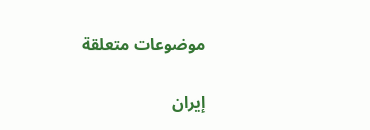موضوعات متعلقة

إيران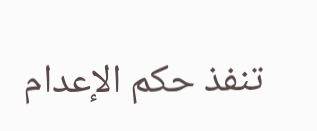تنفذ حكم الإعدام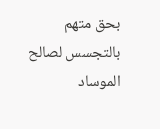بحق متهم بالتجسس لصالح الموساد